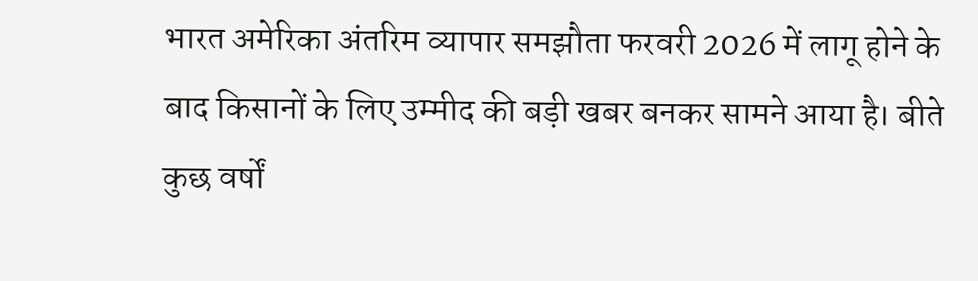भारत अमेरिका अंतरिम व्यापार समझौता फरवरी 2026 में लागू होने के बाद किसानों के लिए उम्मीद की बड़ी खबर बनकर सामने आया है। बीते कुछ वर्षों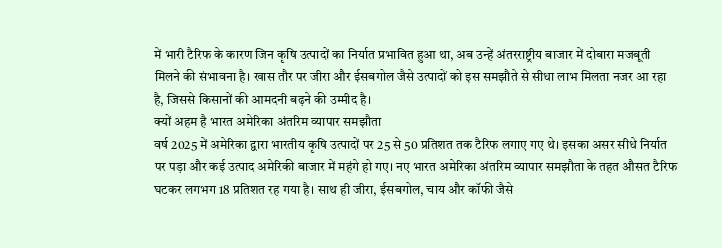में भारी टैरिफ के कारण जिन कृषि उत्पादों का निर्यात प्रभावित हुआ था, अब उन्हें अंतरराष्ट्रीय बाजार में दोबारा मजबूती मिलने की संभावना है। खास तौर पर जीरा और ईसबगोल जैसे उत्पादों को इस समझौते से सीधा लाभ मिलता नजर आ रहा है, जिससे किसानों की आमदनी बढ़ने की उम्मीद है।
क्यों अहम है भारत अमेरिका अंतरिम व्यापार समझौता
वर्ष 2025 में अमेरिका द्वारा भारतीय कृषि उत्पादों पर 25 से 50 प्रतिशत तक टैरिफ लगाए गए थे। इसका असर सीधे निर्यात पर पड़ा और कई उत्पाद अमेरिकी बाजार में महंगे हो गए। नए भारत अमेरिका अंतरिम व्यापार समझौता के तहत औसत टैरिफ घटकर लगभग 18 प्रतिशत रह गया है। साथ ही जीरा, ईसबगोल, चाय और कॉफी जैसे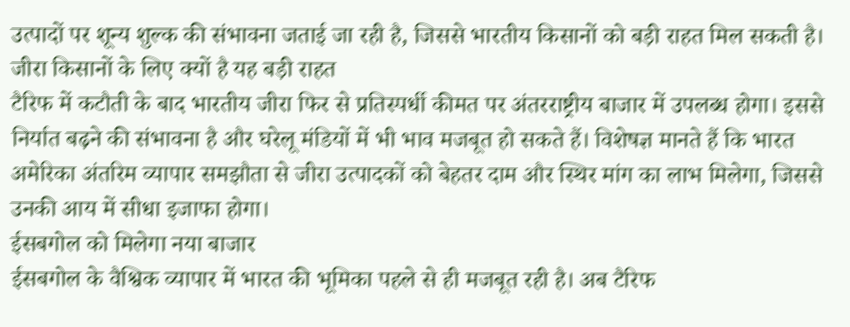उत्पादों पर शून्य शुल्क की संभावना जताई जा रही है, जिससे भारतीय किसानों को बड़ी राहत मिल सकती है।
जीरा किसानों के लिए क्यों है यह बड़ी राहत
टैरिफ में कटौती के बाद भारतीय जीरा फिर से प्रतिस्पर्धी कीमत पर अंतरराष्ट्रीय बाजार में उपलब्ध होगा। इससे निर्यात बढ़ने की संभावना है और घरेलू मंडियों में भी भाव मजबूत हो सकते हैं। विशेषज्ञ मानते हैं कि भारत अमेरिका अंतरिम व्यापार समझौता से जीरा उत्पादकों को बेहतर दाम और स्थिर मांग का लाभ मिलेगा, जिससे उनकी आय में सीधा इजाफा होगा।
ईसबगोल को मिलेगा नया बाजार
ईसबगोल के वैश्विक व्यापार में भारत की भूमिका पहले से ही मजबूत रही है। अब टैरिफ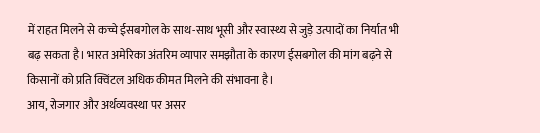में राहत मिलने से कच्चे ईसबगोल के साथ-साथ भूसी और स्वास्थ्य से जुड़े उत्पादों का निर्यात भी बढ़ सकता है। भारत अमेरिका अंतरिम व्यापार समझौता के कारण ईसबगोल की मांग बढ़ने से किसानों को प्रति क्विंटल अधिक कीमत मिलने की संभावना है।
आय, रोजगार और अर्थव्यवस्था पर असर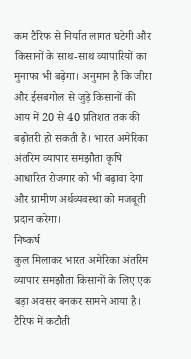कम टैरिफ से निर्यात लागत घटेगी और किसानों के साथ-साथ व्यापारियों का मुनाफा भी बढ़ेगा। अनुमान है कि जीरा और ईसबगोल से जुड़े किसानों की आय में 20 से 40 प्रतिशत तक की बढ़ोतरी हो सकती है। भारत अमेरिका अंतरिम व्यापार समझौता कृषि आधारित रोजगार को भी बढ़ावा देगा और ग्रामीण अर्थव्यवस्था को मजबूती प्रदान करेगा।
निष्कर्ष
कुल मिलाकर भारत अमेरिका अंतरिम व्यापार समझौता किसानों के लिए एक बड़ा अवसर बनकर सामने आया है। टैरिफ में कटौती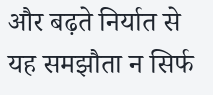और बढ़ते निर्यात से यह समझौता न सिर्फ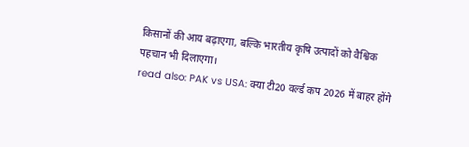किसानों की आय बढ़ाएगा, बल्कि भारतीय कृषि उत्पादों को वैश्विक पहचान भी दिलाएगा।
read also: PAK vs USA: क्या टी20 वर्ल्ड कप 2026 में बाहर होंगे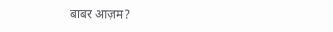बाबर आज़म?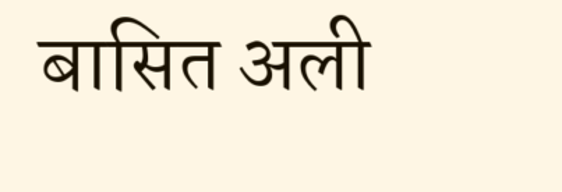बासित अली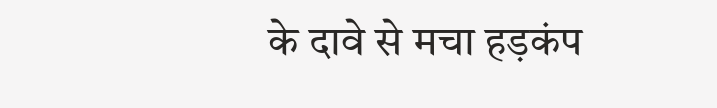के दावे से मचा हड़कंप